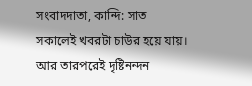সংবাদদাতা, কান্দি: সাত সকালেই খবরটা চাউর হয়ে যায়। আর তারপরেই দৃষ্টিনন্দন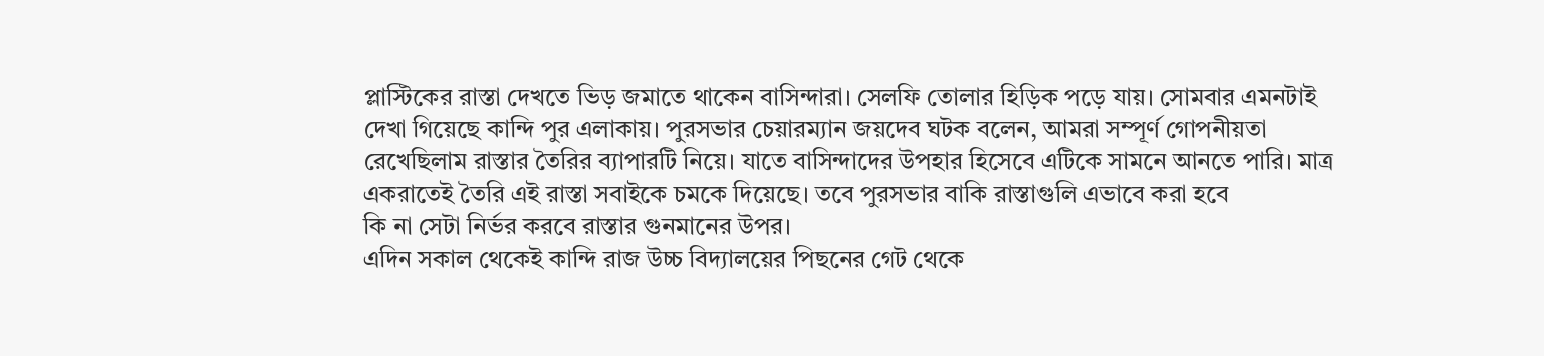প্লাস্টিকের রাস্তা দেখতে ভিড় জমাতে থাকেন বাসিন্দারা। সেলফি তোলার হিড়িক পড়ে যায়। সোমবার এমনটাই দেখা গিয়েছে কান্দি পুর এলাকায়। পুরসভার চেয়ারম্যান জয়দেব ঘটক বলেন, আমরা সম্পূর্ণ গোপনীয়তা রেখেছিলাম রাস্তার তৈরির ব্যাপারটি নিয়ে। যাতে বাসিন্দাদের উপহার হিসেবে এটিকে সামনে আনতে পারি। মাত্র একরাতেই তৈরি এই রাস্তা সবাইকে চমকে দিয়েছে। তবে পুরসভার বাকি রাস্তাগুলি এভাবে করা হবে
কি না সেটা নির্ভর করবে রাস্তার গুনমানের উপর।
এদিন সকাল থেকেই কান্দি রাজ উচ্চ বিদ্যালয়ের পিছনের গেট থেকে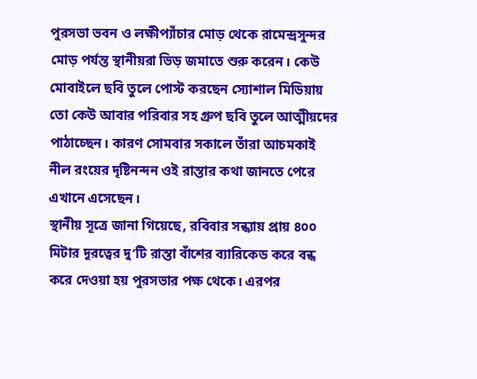পুরসভা ভবন ও লক্ষীপ্যাঁচার মোড় থেকে রামেন্দ্রসুন্দর মোড় পর্যন্ত স্থানীয়রা ভিড় জমাতে শুরু করেন। কেউ মোবাইলে ছবি তুলে পোস্ট করছেন স্যোশাল মিডিয়ায় তো কেউ আবার পরিবার সহ গ্রুপ ছবি তুলে আত্মীয়দের পাঠাচ্ছেন। কারণ সোমবার সকালে তাঁরা আচমকাই নীল রংয়ের দৃষ্টিনন্দন ওই রাস্তার কথা জানতে পেরে এখানে এসেছেন।
স্থানীয় সূত্রে জানা গিয়েছে, রবিবার সন্ধ্যায় প্রায় ৪০০ মিটার দূরত্বের দু’টি রাস্তা বাঁশের ব্যারিকেড করে বন্ধ করে দেওয়া হয় পুরসভার পক্ষ থেকে। এরপর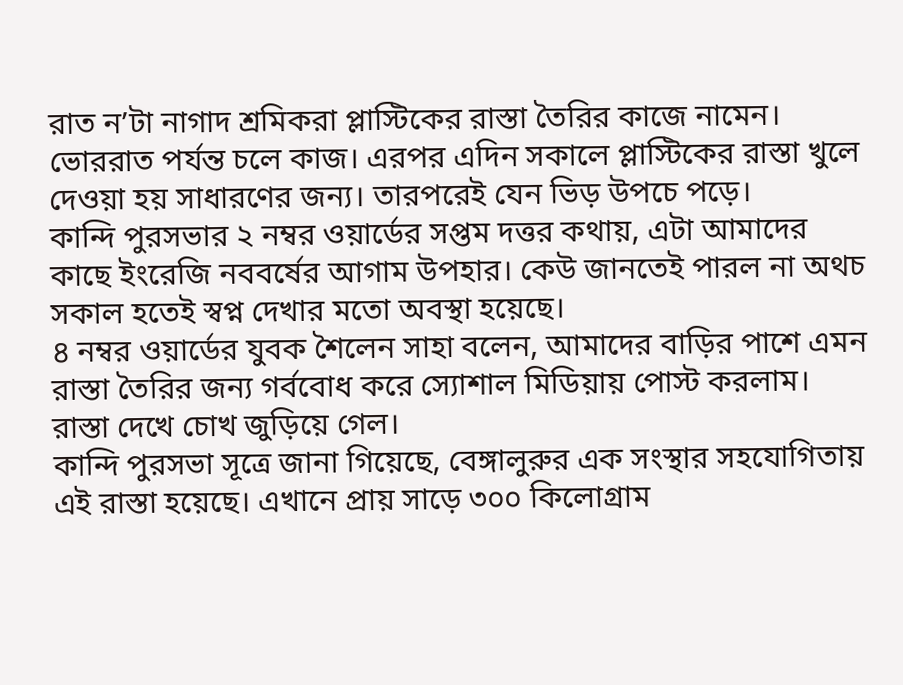রাত ন’টা নাগাদ শ্রমিকরা প্লাস্টিকের রাস্তা তৈরির কাজে নামেন। ভোররাত পর্যন্ত চলে কাজ। এরপর এদিন সকালে প্লাস্টিকের রাস্তা খুলে দেওয়া হয় সাধারণের জন্য। তারপরেই যেন ভিড় উপচে পড়ে।
কান্দি পুরসভার ২ নম্বর ওয়ার্ডের সপ্তম দত্তর কথায়, এটা আমাদের কাছে ইংরেজি নববর্ষের আগাম উপহার। কেউ জানতেই পারল না অথচ সকাল হতেই স্বপ্ন দেখার মতো অবস্থা হয়েছে।
৪ নম্বর ওয়ার্ডের যুবক শৈলেন সাহা বলেন, আমাদের বাড়ির পাশে এমন রাস্তা তৈরির জন্য গর্ববোধ করে স্যোশাল মিডিয়ায় পোস্ট করলাম। রাস্তা দেখে চোখ জুড়িয়ে গেল।
কান্দি পুরসভা সূত্রে জানা গিয়েছে, বেঙ্গালুরুর এক সংস্থার সহযোগিতায় এই রাস্তা হয়েছে। এখানে প্রায় সাড়ে ৩০০ কিলোগ্রাম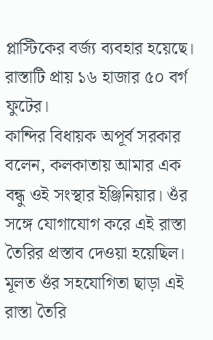প্লাস্টিকের বর্জ্য ব্যবহার হয়েছে। রাস্তাটি প্রায় ১৬ হাজার ৫০ বর্গ ফুটের।
কান্দির বিধায়ক অপূর্ব সরকার বলেন, কলকাতায় আমার এক বন্ধু ওই সংস্থার ইঞ্জিনিয়ার। ওঁর সঙ্গে যোগাযোগ করে এই রাস্তা তৈরির প্রস্তাব দেওয়া হয়েছিল। মূলত ওঁর সহযোগিতা ছাড়া এই রাস্তা তৈরি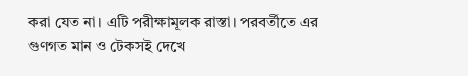করা যেত না। এটি পরীক্ষামূলক রাস্তা। পরবর্তীতে এর গুণগত মান ও টেকসই দেখে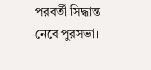পরবর্তী সিদ্ধান্ত নেবে পুরসভা।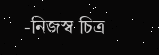-নিজস্ব চিত্র